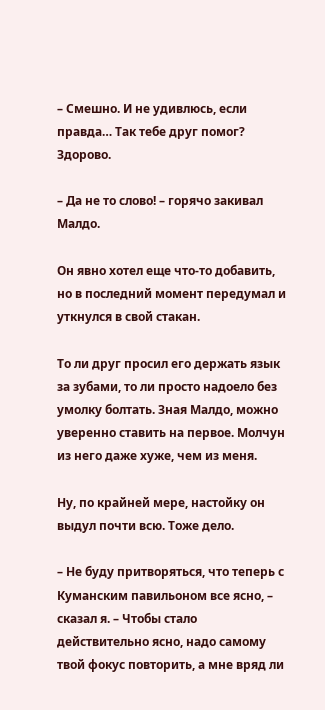– Смешно. И не удивлюсь, если правда… Так тебе друг помог? Здорово.

– Да не то слово! – горячо закивал Малдо.

Он явно хотел еще что-то добавить, но в последний момент передумал и уткнулся в свой стакан.

То ли друг просил его держать язык за зубами, то ли просто надоело без умолку болтать. Зная Малдо, можно уверенно ставить на первое. Молчун из него даже хуже, чем из меня.

Ну, по крайней мере, настойку он выдул почти всю. Тоже дело.

– Не буду притворяться, что теперь с Куманским павильоном все ясно, – сказал я. – Чтобы стало действительно ясно, надо самому твой фокус повторить, а мне вряд ли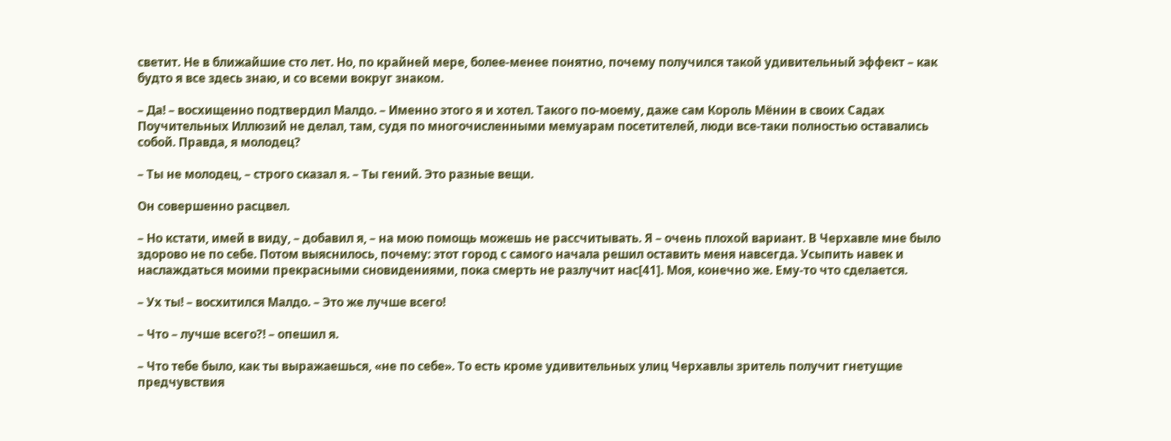светит. Не в ближайшие сто лет. Но, по крайней мере, более-менее понятно, почему получился такой удивительный эффект – как будто я все здесь знаю, и со всеми вокруг знаком.

– Да! – восхищенно подтвердил Малдо. – Именно этого я и хотел. Такого по-моему, даже сам Король Мёнин в своих Садах Поучительных Иллюзий не делал, там, судя по многочисленными мемуарам посетителей, люди все-таки полностью оставались собой. Правда, я молодец?

– Ты не молодец, – строго сказал я. – Ты гений. Это разные вещи.

Он совершенно расцвел.

– Но кстати, имей в виду, – добавил я, – на мою помощь можешь не рассчитывать. Я – очень плохой вариант. В Черхавле мне было здорово не по себе. Потом выяснилось, почему: этот город с самого начала решил оставить меня навсегда. Усыпить навек и наслаждаться моими прекрасными сновидениями, пока смерть не разлучит нас[41]. Моя, конечно же. Ему-то что сделается.

– Ух ты! – восхитился Малдо. – Это же лучше всего!

– Что – лучше всего?! – опешил я.

– Что тебе было, как ты выражаешься, «не по себе». То есть кроме удивительных улиц Черхавлы зритель получит гнетущие предчувствия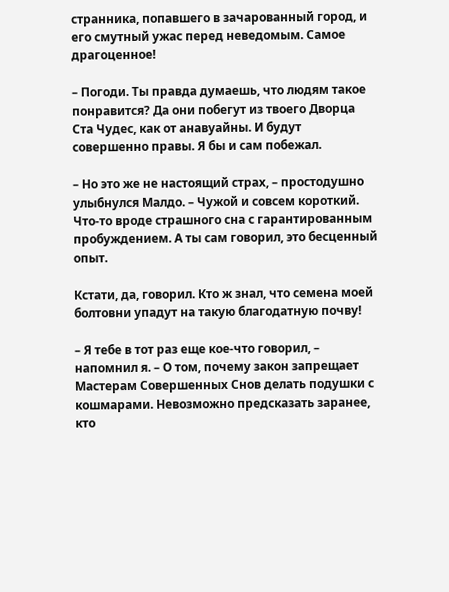странника, попавшего в зачарованный город, и его смутный ужас перед неведомым. Самое драгоценное!

– Погоди. Ты правда думаешь, что людям такое понравится? Да они побегут из твоего Дворца Ста Чудес, как от анавуайны. И будут совершенно правы. Я бы и сам побежал.

– Но это же не настоящий страх, – простодушно улыбнулся Малдо. – Чужой и совсем короткий. Что-то вроде страшного сна с гарантированным пробуждением. А ты сам говорил, это бесценный опыт.

Кстати, да, говорил. Кто ж знал, что семена моей болтовни упадут на такую благодатную почву!

– Я тебе в тот раз еще кое-что говорил, – напомнил я. – О том, почему закон запрещает Мастерам Совершенных Снов делать подушки с кошмарами. Невозможно предсказать заранее, кто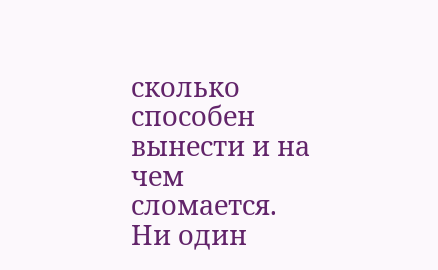сколько способен вынести и на чем сломается. Ни один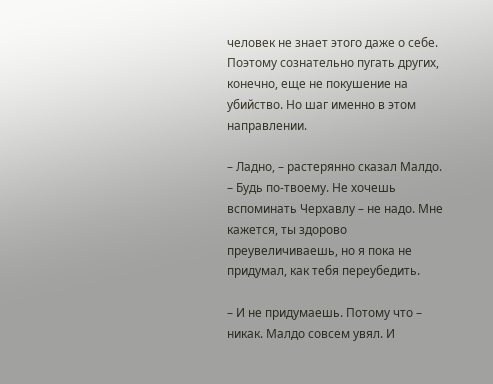человек не знает этого даже о себе. Поэтому сознательно пугать других, конечно, еще не покушение на убийство. Но шаг именно в этом направлении.

– Ладно, – растерянно сказал Малдо. – Будь по-твоему. Не хочешь вспоминать Черхавлу – не надо. Мне кажется, ты здорово преувеличиваешь, но я пока не придумал, как тебя переубедить.

– И не придумаешь. Потому что – никак. Малдо совсем увял. И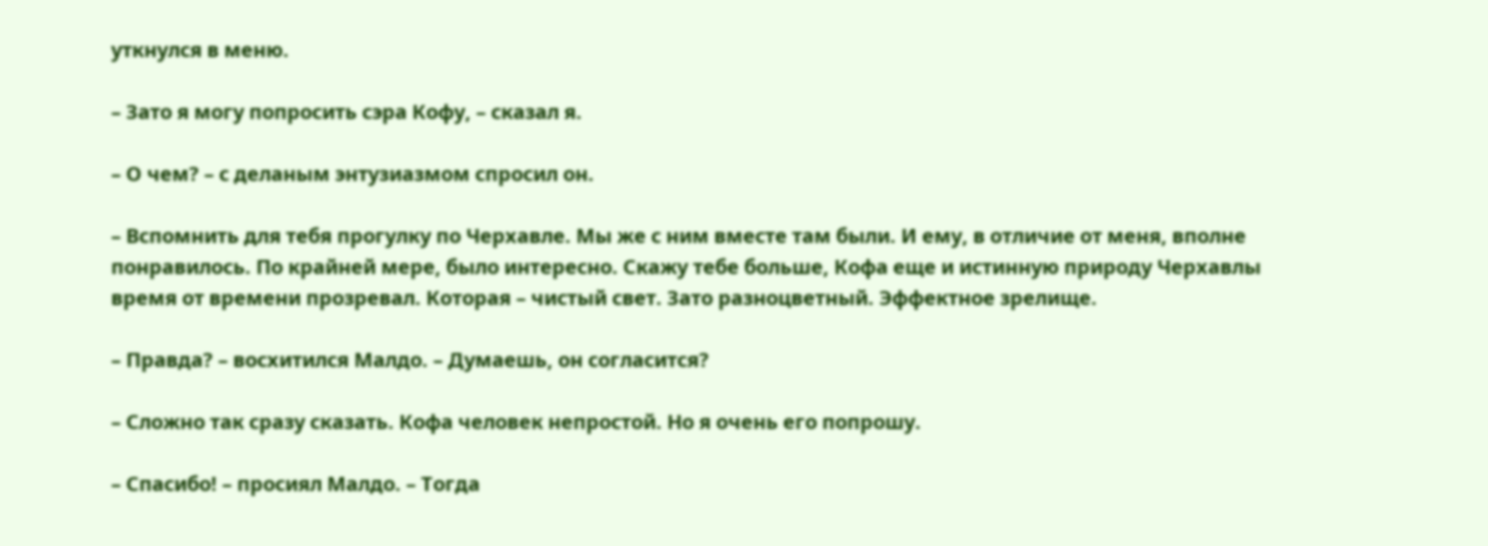уткнулся в меню.

– Зато я могу попросить сэра Кофу, – сказал я.

– О чем? – с деланым энтузиазмом спросил он.

– Вспомнить для тебя прогулку по Черхавле. Мы же с ним вместе там были. И ему, в отличие от меня, вполне понравилось. По крайней мере, было интересно. Скажу тебе больше, Кофа еще и истинную природу Черхавлы время от времени прозревал. Которая – чистый свет. Зато разноцветный. Эффектное зрелище.

– Правда? – восхитился Малдо. – Думаешь, он согласится?

– Сложно так сразу сказать. Кофа человек непростой. Но я очень его попрошу.

– Спасибо! – просиял Малдо. – Тогда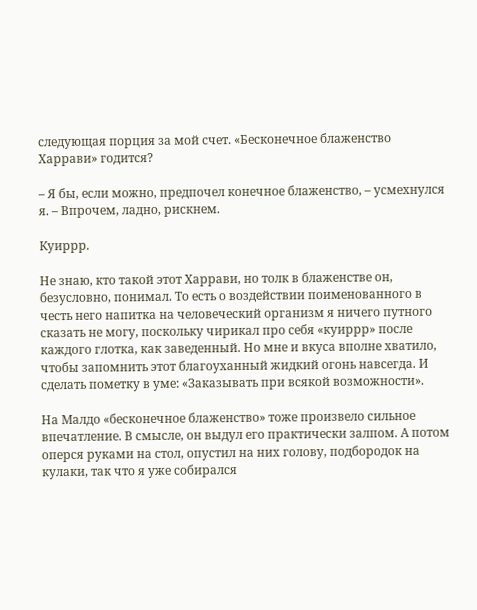следующая порция за мой счет. «Бесконечное блаженство Харрави» годится?

– Я бы, если можно, предпочел конечное блаженство, – усмехнулся я. – Впрочем, ладно, рискнем.

Куиррр.

Не знаю, кто такой этот Харрави, но толк в блаженстве он, безусловно, понимал. То есть о воздействии поименованного в честь него напитка на человеческий организм я ничего путного сказать не могу, поскольку чирикал про себя «куиррр» после каждого глотка, как заведенный. Но мне и вкуса вполне хватило, чтобы запомнить этот благоуханный жидкий огонь навсегда. И сделать пометку в уме: «Заказывать при всякой возможности».

На Малдо «бесконечное блаженство» тоже произвело сильное впечатление. В смысле, он выдул его практически залпом. А потом оперся руками на стол, опустил на них голову, подбородок на кулаки, так что я уже собирался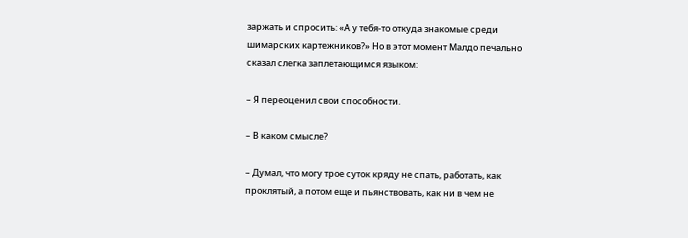заржать и спросить: «А у тебя-то откуда знакомые среди шимарских картежников?» Но в этот момент Малдо печально сказал слегка заплетающимся языком:

– Я переоценил свои способности.

– В каком смысле?

– Думал, что могу трое суток кряду не спать, работать, как проклятый, а потом еще и пьянствовать, как ни в чем не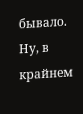бывало. Ну, в крайнем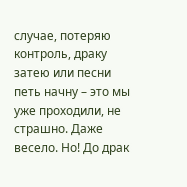случае, потеряю контроль, драку затею или песни петь начну – это мы уже проходили, не страшно. Даже весело. Но! До драк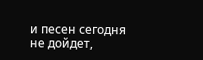и песен сегодня не дойдет,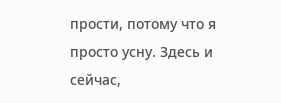прости, потому что я просто усну. Здесь и сейчас,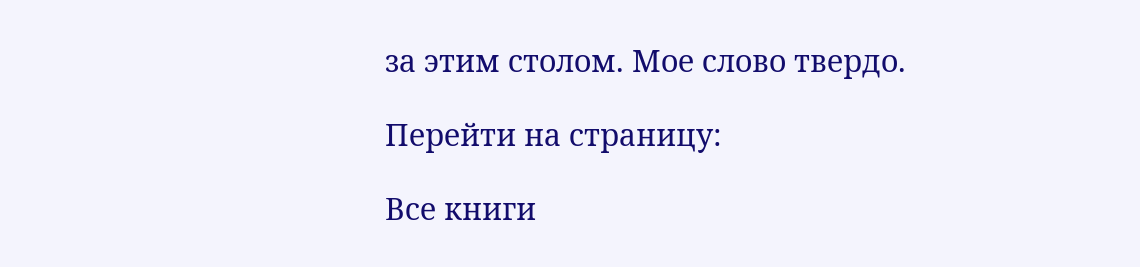за этим столом. Мое слово твердо.

Перейти на страницу:

Все книги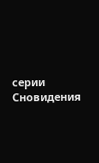серии Сновидения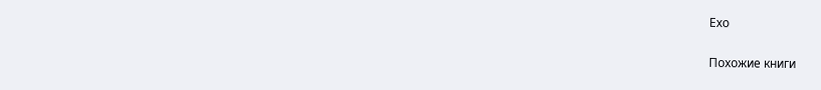Ехо

Похожие книги